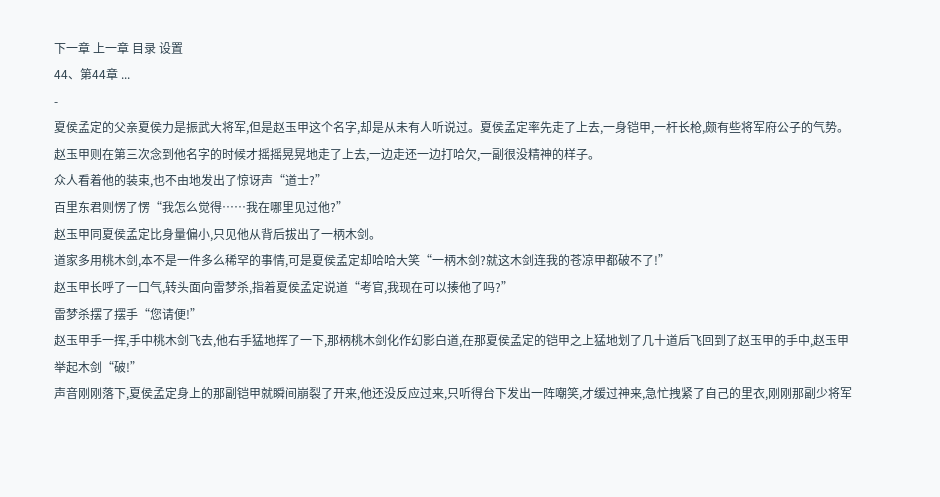下一章 上一章 目录 设置
44、第44章 ...
-
夏侯孟定的父亲夏侯力是振武大将军,但是赵玉甲这个名字,却是从未有人听说过。夏侯孟定率先走了上去,一身铠甲,一杆长枪,颇有些将军府公子的气势。
赵玉甲则在第三次念到他名字的时候才摇摇晃晃地走了上去,一边走还一边打哈欠,一副很没精神的样子。
众人看着他的装束,也不由地发出了惊讶声“道士?”
百里东君则愣了愣“我怎么觉得……我在哪里见过他?”
赵玉甲同夏侯孟定比身量偏小,只见他从背后拔出了一柄木剑。
道家多用桃木剑,本不是一件多么稀罕的事情,可是夏侯孟定却哈哈大笑“一柄木剑?就这木剑连我的苍凉甲都破不了!”
赵玉甲长呼了一口气,转头面向雷梦杀,指着夏侯孟定说道“考官,我现在可以揍他了吗?”
雷梦杀摆了摆手“您请便!”
赵玉甲手一挥,手中桃木剑飞去,他右手猛地挥了一下,那柄桃木剑化作幻影白道,在那夏侯孟定的铠甲之上猛地划了几十道后飞回到了赵玉甲的手中,赵玉甲举起木剑“破!”
声音刚刚落下,夏侯孟定身上的那副铠甲就瞬间崩裂了开来,他还没反应过来,只听得台下发出一阵嘲笑,才缓过神来,急忙拽紧了自己的里衣,刚刚那副少将军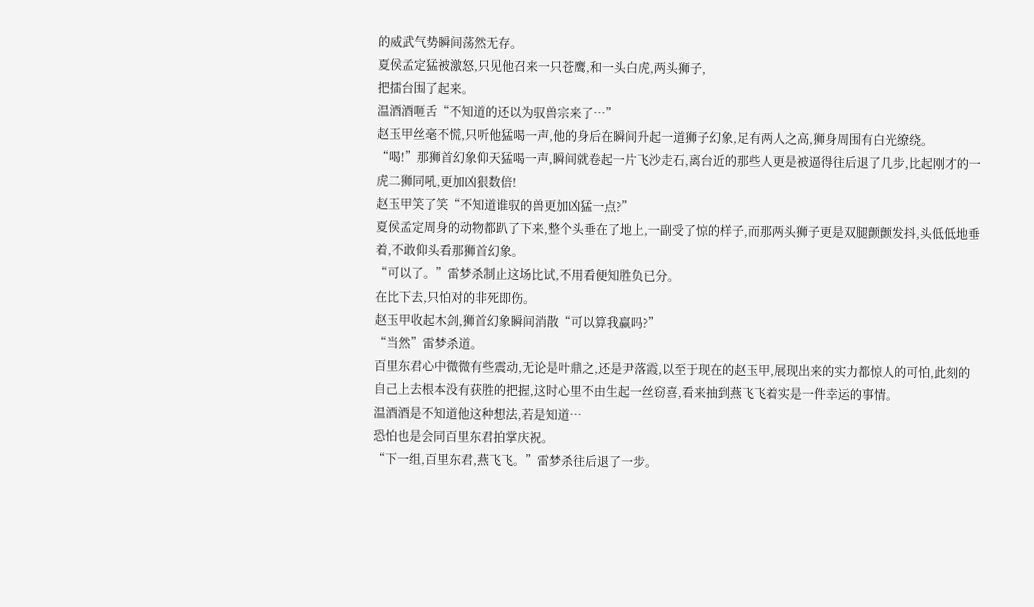的威武气势瞬间荡然无存。
夏侯孟定猛被激怒,只见他召来一只苍鹰,和一头白虎,两头狮子,
把擂台围了起来。
温酒酒咂舌“不知道的还以为驭兽宗来了…”
赵玉甲丝毫不慌,只听他猛喝一声,他的身后在瞬间升起一道狮子幻象,足有两人之高,狮身周围有白光缭绕。
“喝!”那狮首幻象仰天猛喝一声,瞬间就卷起一片飞沙走石,离台近的那些人更是被逼得往后退了几步,比起刚才的一虎二狮同吼,更加凶狠数倍!
赵玉甲笑了笑“不知道谁驭的兽更加凶猛一点?”
夏侯孟定周身的动物都趴了下来,整个头垂在了地上,一副受了惊的样子,而那两头狮子更是双腿颤颤发抖,头低低地垂着,不敢仰头看那狮首幻象。
“可以了。”雷梦杀制止这场比试,不用看便知胜负已分。
在比下去,只怕对的非死即伤。
赵玉甲收起木剑,狮首幻象瞬间消散“可以算我赢吗?”
“当然”雷梦杀道。
百里东君心中微微有些震动,无论是叶鼎之,还是尹落霞,以至于现在的赵玉甲,展现出来的实力都惊人的可怕,此刻的自己上去根本没有获胜的把握,这时心里不由生起一丝窃喜,看来抽到燕飞飞着实是一件幸运的事情。
温酒酒是不知道他这种想法,若是知道…
恐怕也是会同百里东君拍掌庆祝。
“下一组,百里东君,燕飞飞。”雷梦杀往后退了一步。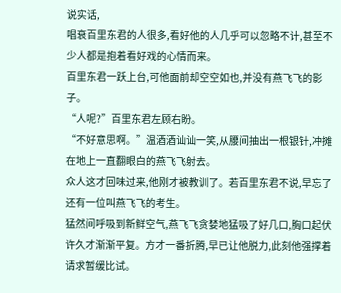说实话,
唱衰百里东君的人很多,看好他的人几乎可以忽略不计,甚至不少人都是抱着看好戏的心情而来。
百里东君一跃上台,可他面前却空空如也,并没有燕飞飞的影子。
“人呢?”百里东君左顾右盼。
“不好意思啊。”温酒酒讪讪一笑,从腰间抽出一根银针,冲摊在地上一直翻眼白的燕飞飞射去。
众人这才回味过来,他刚才被教训了。若百里东君不说,早忘了还有一位叫燕飞飞的考生。
猛然间呼吸到新鲜空气,燕飞飞贪婪地猛吸了好几口,胸口起伏许久才渐渐平复。方才一番折腾,早已让他脱力,此刻他强撑着请求暂缓比试。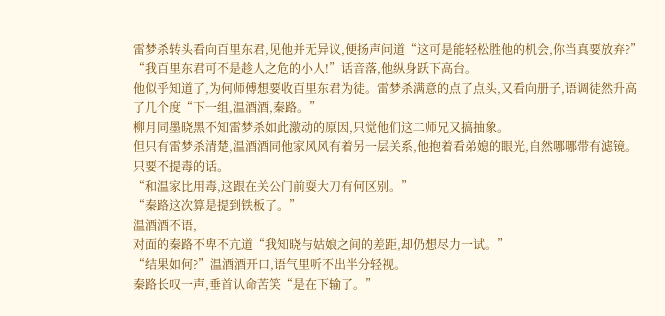雷梦杀转头看向百里东君,见他并无异议,便扬声问道“这可是能轻松胜他的机会,你当真要放弃?”
“我百里东君可不是趁人之危的小人!”话音落,他纵身跃下高台。
他似乎知道了,为何师傅想要收百里东君为徒。雷梦杀满意的点了点头,又看向册子,语调徒然升高了几个度“下一组,温酒酒,秦路。”
柳月同墨晓黑不知雷梦杀如此激动的原因,只觉他们这二师兄又搞抽象。
但只有雷梦杀清楚,温酒酒同他家风风有着另一层关系,他抱着看弟媳的眼光,自然哪哪带有滤镜。
只要不提毒的话。
“和温家比用毒,这跟在关公门前耍大刀有何区别。”
“秦路这次算是提到铁板了。”
温酒酒不语,
对面的秦路不卑不亢道“我知晓与姑娘之间的差距,却仍想尽力一试。”
“结果如何?”温酒酒开口,语气里听不出半分轻视。
秦路长叹一声,垂首认命苦笑“是在下输了。”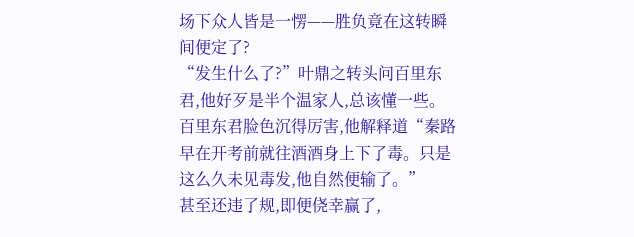场下众人皆是一愣——胜负竟在这转瞬间便定了?
“发生什么了?”叶鼎之转头问百里东君,他好歹是半个温家人,总该懂一些。
百里东君脸色沉得厉害,他解释道“秦路早在开考前就往酒酒身上下了毒。只是这么久未见毒发,他自然便输了。”
甚至还违了规,即便侥幸赢了,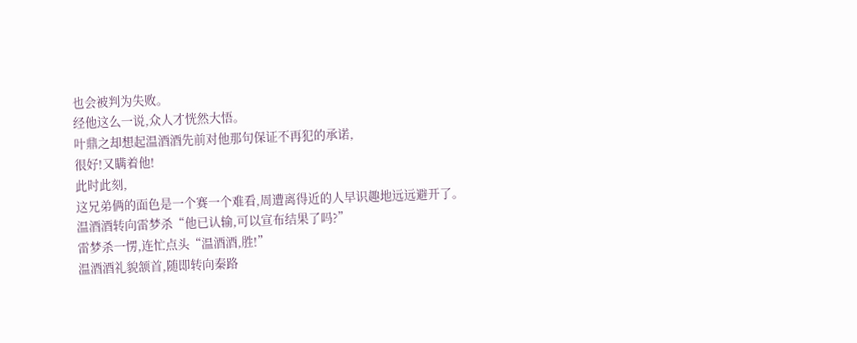也会被判为失败。
经他这么一说,众人才恍然大悟。
叶鼎之却想起温酒酒先前对他那句保证不再犯的承诺,
很好!又瞒着他!
此时此刻,
这兄弟俩的面色是一个赛一个难看,周遭离得近的人早识趣地远远避开了。
温酒酒转向雷梦杀“他已认输,可以宣布结果了吗?”
雷梦杀一愣,连忙点头“温酒酒,胜!”
温酒酒礼貌颔首,随即转向秦路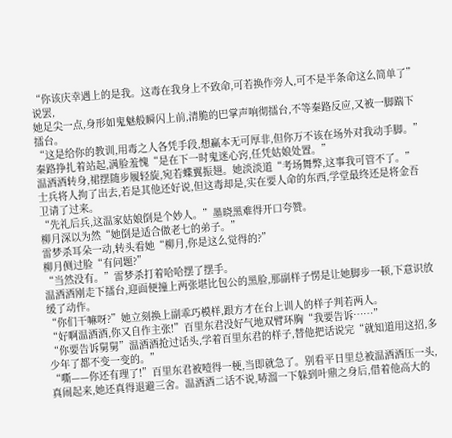“你该庆幸遇上的是我。这毒在我身上不致命,可若换作旁人,可不是半条命这么简单了”
说罢,
她足尖一点,身形如鬼魅般瞬闪上前,清脆的巴掌声响彻擂台,不等秦路反应,又被一脚踹下擂台。
“这是给你的教训,用毒之人各凭手段,想赢本无可厚非,但你万不该在场外对我动手脚。”
秦路挣扎着站起,满脸羞愧“是在下一时鬼迷心窍,任凭姑娘处置。”
温酒酒转身,裙摆随步履轻旋,宛若蝶翼振翅。她淡淡道“考场舞弊,这事我可管不了。”
士兵将人拘了出去,若是其他还好说,但这毒却是,实在要人命的东西,学堂最终还是将金吾卫请了过来。
“先礼后兵,这温家姑娘倒是个妙人。”墨晓黑难得开口夸赞。
柳月深以为然“她倒是适合做老七的弟子。”
雷梦杀耳朵一动,转头看她“柳月,你是这么觉得的?”
柳月侧过脸“有问题?”
“当然没有。”雷梦杀打着哈哈摆了摆手。
温酒酒刚走下擂台,迎面便撞上两张堪比包公的黑脸,那副样子愣是让她脚步一顿,下意识放缓了动作。
“你们干嘛呀?”她立刻换上副乖巧模样,跟方才在台上训人的样子判若两人。
“好啊温酒酒,你又自作主张!”百里东君没好气地双臂环胸“我要告诉……”
“你要告诉舅舅”温酒酒抢过话头,学着百里东君的样子,替他把话说完“就知道用这招,多少年了都不变一变的。”
“嘶——你还有理了!”百里东君被噎得一梗,当即就急了。别看平日里总被温酒酒压一头,真闹起来,她还真得退避三舍。温酒酒二话不说,哧溜一下躲到叶鼎之身后,借着他高大的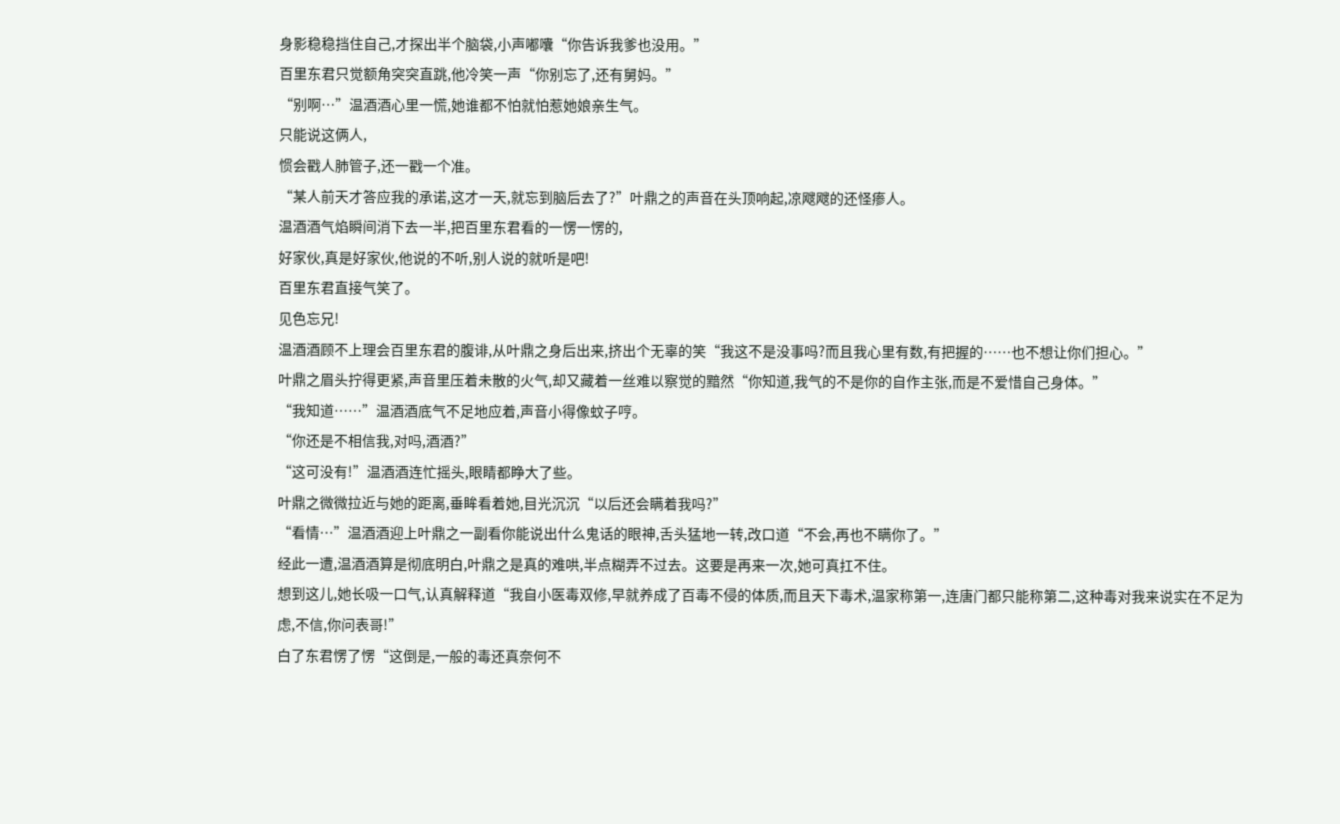身影稳稳挡住自己,才探出半个脑袋,小声嘟囔“你告诉我爹也没用。”
百里东君只觉额角突突直跳,他冷笑一声“你别忘了,还有舅妈。”
“别啊…”温酒酒心里一慌,她谁都不怕就怕惹她娘亲生气。
只能说这俩人,
惯会戳人肺管子,还一戳一个准。
“某人前天才答应我的承诺,这才一天,就忘到脑后去了?”叶鼎之的声音在头顶响起,凉飕飕的还怪瘆人。
温酒酒气焰瞬间消下去一半,把百里东君看的一愣一愣的,
好家伙,真是好家伙,他说的不听,别人说的就听是吧!
百里东君直接气笑了。
见色忘兄!
温酒酒顾不上理会百里东君的腹诽,从叶鼎之身后出来,挤出个无辜的笑“我这不是没事吗?而且我心里有数,有把握的……也不想让你们担心。”
叶鼎之眉头拧得更紧,声音里压着未散的火气,却又藏着一丝难以察觉的黯然“你知道,我气的不是你的自作主张,而是不爱惜自己身体。”
“我知道……”温酒酒底气不足地应着,声音小得像蚊子哼。
“你还是不相信我,对吗,酒酒?”
“这可没有!”温酒酒连忙摇头,眼睛都睁大了些。
叶鼎之微微拉近与她的距离,垂眸看着她,目光沉沉“以后还会瞒着我吗?”
“看情…”温酒酒迎上叶鼎之一副看你能说出什么鬼话的眼神,舌头猛地一转,改口道“不会,再也不瞒你了。”
经此一遭,温酒酒算是彻底明白,叶鼎之是真的难哄,半点糊弄不过去。这要是再来一次,她可真扛不住。
想到这儿,她长吸一口气,认真解释道“我自小医毒双修,早就养成了百毒不侵的体质,而且天下毒术,温家称第一,连唐门都只能称第二,这种毒对我来说实在不足为虑,不信,你问表哥!”
白了东君愣了愣“这倒是,一般的毒还真奈何不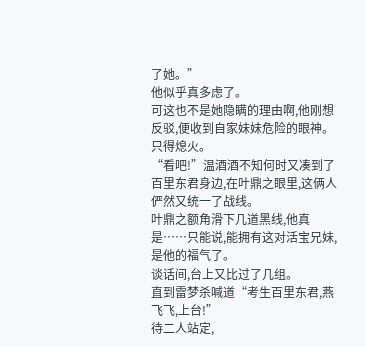了她。”
他似乎真多虑了。
可这也不是她隐瞒的理由啊,他刚想反驳,便收到自家妹妹危险的眼神。
只得熄火。
“看吧!”温酒酒不知何时又凑到了百里东君身边,在叶鼎之眼里,这俩人俨然又统一了战线。
叶鼎之额角滑下几道黑线,他真是……只能说,能拥有这对活宝兄妹,是他的福气了。
谈话间,台上又比过了几组。
直到雷梦杀喊道“考生百里东君,燕飞飞,上台!”
待二人站定,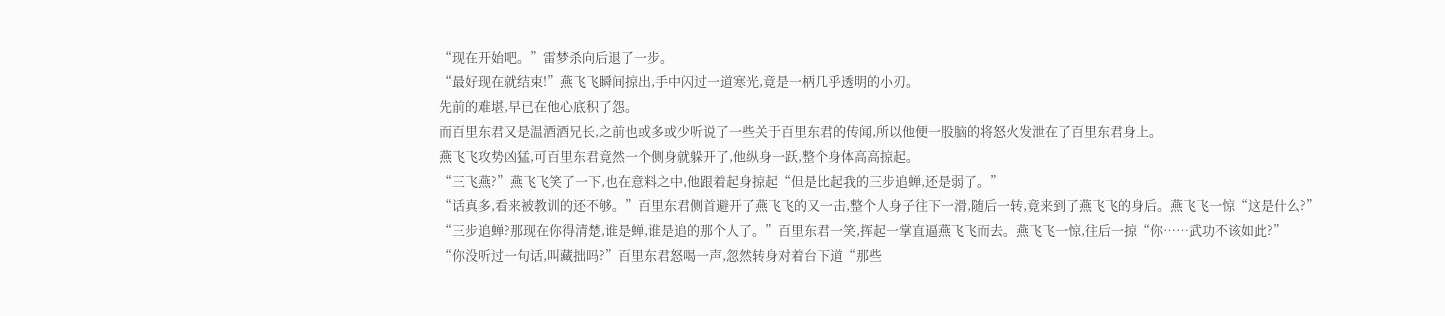“现在开始吧。”雷梦杀向后退了一步。
“最好现在就结束!”燕飞飞瞬间掠出,手中闪过一道寒光,竟是一柄几乎透明的小刃。
先前的难堪,早已在他心底积了怨。
而百里东君又是温酒酒兄长,之前也或多或少听说了一些关于百里东君的传闻,所以他便一股脑的将怒火发泄在了百里东君身上。
燕飞飞攻势凶猛,可百里东君竟然一个侧身就躲开了,他纵身一跃,整个身体高高掠起。
“三飞燕?”燕飞飞笑了一下,也在意料之中,他跟着起身掠起“但是比起我的三步追蝉,还是弱了。”
“话真多,看来被教训的还不够。”百里东君侧首避开了燕飞飞的又一击,整个人身子往下一滑,随后一转,竟来到了燕飞飞的身后。燕飞飞一惊“这是什么?”
“三步追蝉?那现在你得清楚,谁是蝉,谁是追的那个人了。”百里东君一笑,挥起一掌直逼燕飞飞而去。燕飞飞一惊,往后一掠“你……武功不该如此?”
“你没听过一句话,叫藏拙吗?”百里东君怒喝一声,忽然转身对着台下道“那些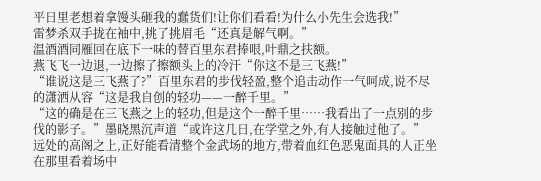平日里老想着拿馒头砸我的蠢货们!让你们看看!为什么小先生会选我!”
雷梦杀双手拢在袖中,挑了挑眉毛“还真是解气啊。”
温酒酒同雁回在底下一味的替百里东君捧哏,叶鼎之扶额。
燕飞飞一边退,一边擦了擦额头上的冷汗“你这不是三飞燕!”
“谁说这是三飞燕了?”百里东君的步伐轻盈,整个追击动作一气呵成,说不尽的潇洒从容“这是我自创的轻功——一醉千里。”
“这的确是在三飞燕之上的轻功,但是这个一醉千里……我看出了一点别的步伐的影子。”墨晓黑沉声道“或许这几日,在学堂之外,有人接触过他了。”
远处的高阁之上,正好能看清整个金武场的地方,带着血红色恶鬼面具的人正坐在那里看着场中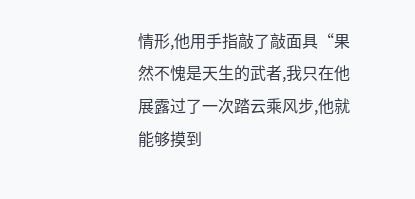情形,他用手指敲了敲面具“果然不愧是天生的武者,我只在他展露过了一次踏云乘风步,他就能够摸到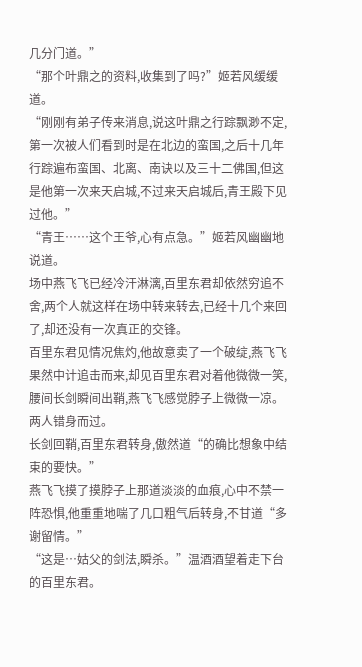几分门道。”
“那个叶鼎之的资料,收集到了吗?”姬若风缓缓道。
“刚刚有弟子传来消息,说这叶鼎之行踪飘渺不定,第一次被人们看到时是在北边的蛮国,之后十几年行踪遍布蛮国、北离、南诀以及三十二佛国,但这是他第一次来天启城,不过来天启城后,青王殿下见过他。”
“青王……这个王爷,心有点急。”姬若风幽幽地说道。
场中燕飞飞已经冷汗淋漓,百里东君却依然穷追不舍,两个人就这样在场中转来转去,已经十几个来回了,却还没有一次真正的交锋。
百里东君见情况焦灼,他故意卖了一个破绽,燕飞飞果然中计追击而来,却见百里东君对着他微微一笑,腰间长剑瞬间出鞘,燕飞飞感觉脖子上微微一凉。
两人错身而过。
长剑回鞘,百里东君转身,傲然道“的确比想象中结束的要快。”
燕飞飞摸了摸脖子上那道淡淡的血痕,心中不禁一阵恐惧,他重重地喘了几口粗气后转身,不甘道“多谢留情。”
“这是…姑父的剑法,瞬杀。”温酒酒望着走下台的百里东君。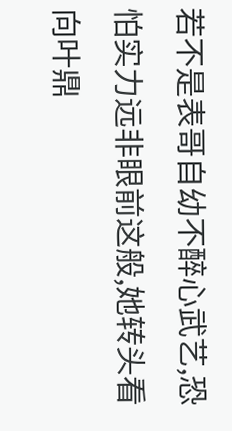若不是表哥自幼不醉心武艺,恐怕实力远非眼前这般,她转头看向叶鼎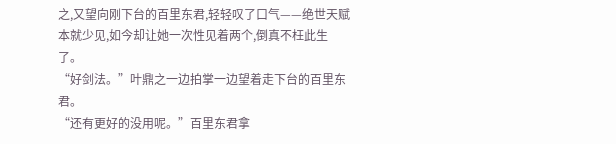之,又望向刚下台的百里东君,轻轻叹了口气——绝世天赋本就少见,如今却让她一次性见着两个,倒真不枉此生了。
“好剑法。”叶鼎之一边拍掌一边望着走下台的百里东君。
“还有更好的没用呢。”百里东君拿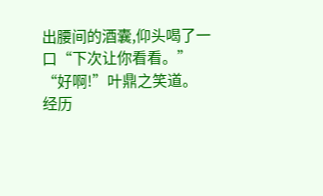出腰间的酒囊,仰头喝了一口“下次让你看看。”
“好啊!”叶鼎之笑道。
经历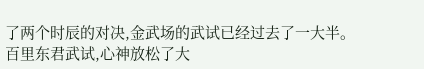了两个时辰的对决,金武场的武试已经过去了一大半。
百里东君武试,心神放松了大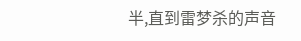半,直到雷梦杀的声音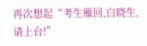再次想起“考生雁回,白晓生,请上台!”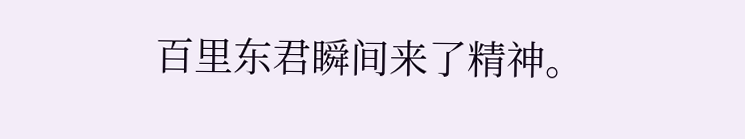百里东君瞬间来了精神。